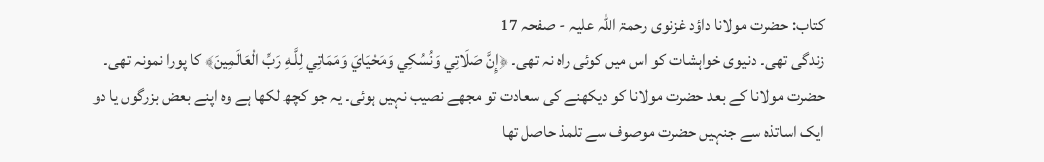کتاب: حضرت مولانا داؤد غزنوی رحمۃ اللہ علیہ - صفحہ 17
زندگی تھی۔ دنیوی خواہشات کو اس میں کوئی راہ نہ تھی۔ ﴿إِنَّ صَلَاتِي وَنُسُكِي وَمَحْيَايَ وَمَمَاتِي لِلَّـهِ رَبِّ الْعَالَمِينَ﴾ کا پورا نمونہ تھی۔ حضرت مولانا کے بعد حضرت مولانا کو دیکھنے کی سعادت تو مجھے نصیب نہیں ہوئی۔ یہ جو کچھ لکھا ہے وہ اپنے بعض بزرگوں یا دو ایک اساتذہ سے جنہیں حضرت موصوف سے تلمذ حاصل تھا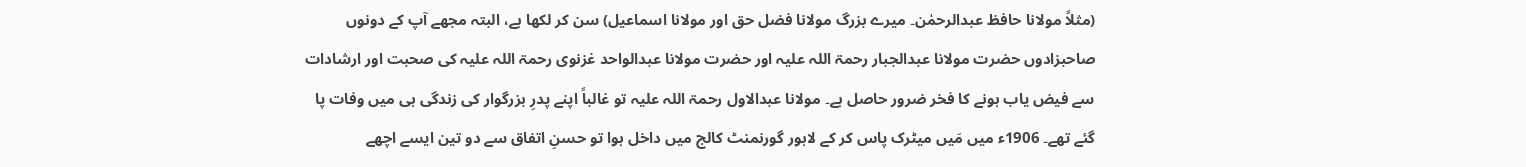(مثلاً مولانا حافظ عبدالرحمٰن۔ میرے بزرگ مولانا فضل حق اور مولانا اسماعیل) سن کر لکھا ہے، البتہ مجھے آپ کے دونوں صاحبزادوں حضرت مولانا عبدالجبار رحمۃ اللہ علیہ اور حضرت مولانا عبدالواحد غزنوی رحمۃ اللہ علیہ کی صحبت اور ارشادات سے فیض یاب ہونے کا فخر ضرور حاصل ہے۔ مولانا عبدالاول رحمۃ اللہ علیہ تو غالباً اپنے پدرِ بزرگوار کی زندگی ہی میں وفات پا گئے تھے۔ 1906ء میں مَیں میٹرک پاس کر کے لاہور گورنمنٹ کالج میں داخل ہوا تو حسنِ اتفاق سے دو تین ایسے اچھے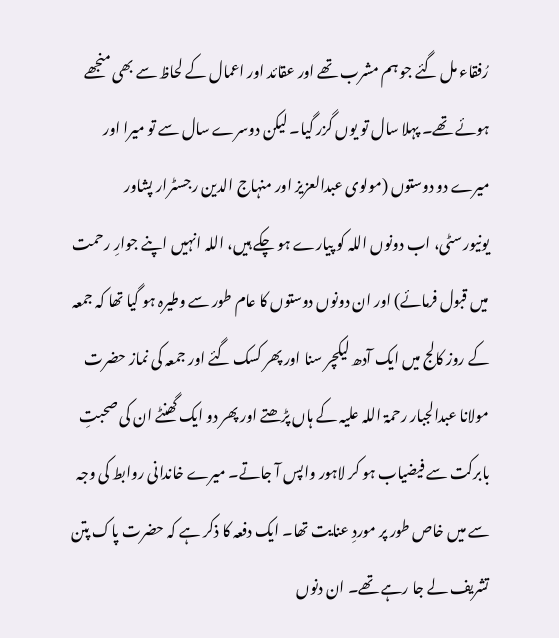رُفقاء مل گئے جو ہم مشرب تھے اور عقائد اور اعمال کے لحاظ سے بھی منجھے ہوئے تھے۔ پہلا سال تو یوں گزر گیا۔ لیکن دوسرے سال سے تو میرا اور میرے دو دوستوں (مولوی عبدالعزیز اور منہاج الدین رجسٹرار پشاور یونیورسٹی، اب دونوں اللہ کو پیارے ہو چکے ہیں، اللہ انہیں اپنے جوارِ رحمت میں قبول فرمائے) اور ان دونوں دوستوں کا عام طور سے وطیرہ ہو گیا تھا کہ جمعہ کے روز کالج میں ایک آدھ لیکچر سنا اور پھر کسک گئے اور جمعہ کی نماز حضرت مولانا عبدالجبار رحمۃ اللہ علیہ کے ہاں پڑھتے اور پھر دو ایک گھنٹے ان کی صحبتِ بابرکت سے فیضیاب ہو کر لاہور واپس آ جاتے۔ میرے خاندانی روابط کی وجہ سے میں خاص طور پر موردِ عنایت تھا۔ ایک دفعہ کا ذکر ہے کہ حضرت پاک پتن تشریف لے جا رہے تھے۔ ان دنوں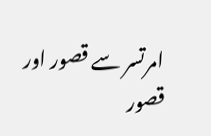امرتسر سے قصور اور قصور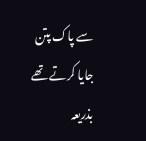سے پاک پتن جایا کرتے تھے بذریعہ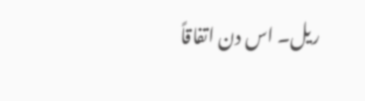ریل۔ اس دن اتفاقاً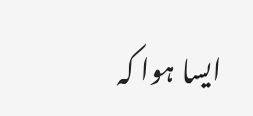ایسا ہوا کہ